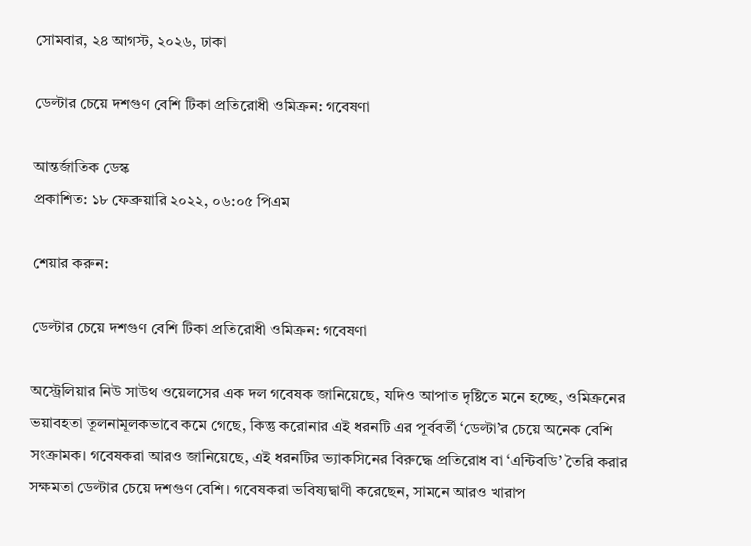সোমবার, ২৪ আগস্ট, ২০২৬, ঢাকা

ডেল্টার চেয়ে দশগুণ বেশি টিকা প্রতিরোধী ওমিক্রন: গবেষণা

আন্তর্জাতিক ডেস্ক
প্রকাশিত: ১৮ ফেব্রুয়ারি ২০২২, ০৬:০৫ পিএম

শেয়ার করুন:

ডেল্টার চেয়ে দশগুণ বেশি টিকা প্রতিরোধী ওমিক্রন: গবেষণা

অস্ট্রেলিয়ার নিউ সাউথ ওয়েলসের এক দল গবেষক জানিয়েছে, যদিও আপাত দৃষ্টিতে মনে হচ্ছে, ওমিক্রনের ভয়াবহতা তূলনামূলকভাবে কমে গেছে, কিন্তু করোনার এই ধরনটি এর পূর্ববর্তী ‘ডেল্টা’র চেয়ে অনেক বেশি সংক্রামক। গবেষকরা আরও জানিয়েছে, এই ধরনটির ভ্যাকসিনের বিরুদ্ধে প্রতিরোধ বা ‘এন্টিবডি’ তৈরি করার সক্ষমতা ডেল্টার চেয়ে দশগুণ বেশি। গবেষকরা ভবিষ্যদ্বাণী করেছেন, সামনে আরও খারাপ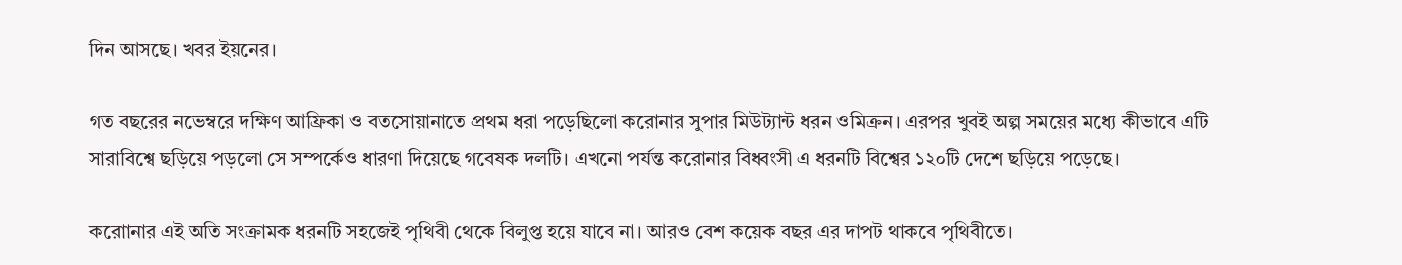দিন আসছে। খবর ইয়নের।

গত বছরের নভেম্বরে দক্ষিণ আফ্রিকা ও বতসোয়ানাতে প্রথম ধরা পড়েছিলো করোনার সুপার ‍মিউট্যান্ট ধরন ওমিক্রন। এরপর খুবই অল্প সময়ের মধ্যে কীভাবে এটি সারাবিশ্বে ছড়িয়ে পড়লো সে সম্পর্কেও ধারণা দিয়েছে গবেষক দলটি। এখনো পর্যন্ত করোনার বিধ্বংসী এ ধরনটি বিশ্বের ১২০টি দেশে ছড়িয়ে পড়েছে।

করোানার এই অতি সংক্রামক ধরনটি সহজেই পৃথিবী থেকে বিলুপ্ত হয়ে যাবে না। আরও বেশ কয়েক বছর এর দাপট থাকবে পৃথিবীতে।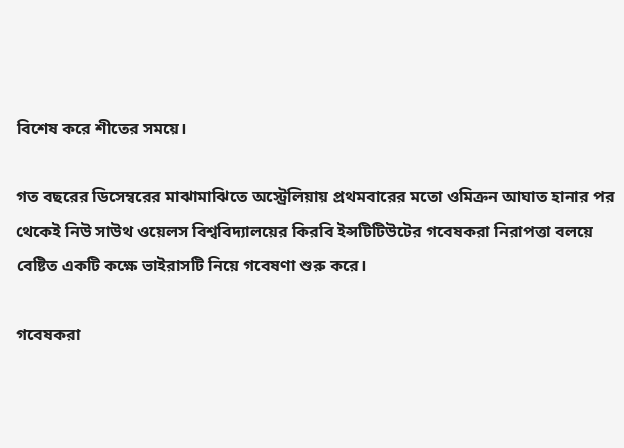বিশেষ করে শীতের সময়ে।

গত বছরের ডিসেম্বরের মাঝামাঝিতে অস্ট্রেলিয়ায় প্রথমবারের মতো ওমিক্রন আঘাত হানার পর থেকেই নিউ সাউথ ওয়েলস বিশ্ববিদ্যালয়ের কিরবি ইন্সটিটিউটের গবেষকরা নিরাপত্তা বলয়ে বেষ্টিত একটি কক্ষে ভাইরাসটি নিয়ে গবেষণা শুরু করে।

গবেষকরা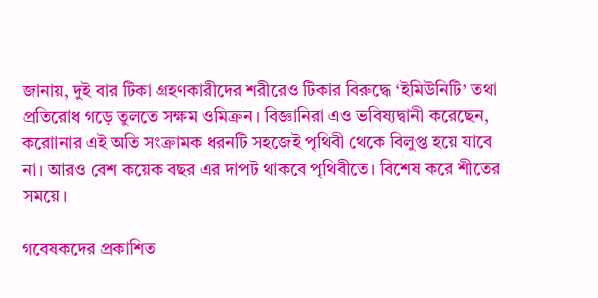জানায়, দুই বার টিকা গ্রহণকারীদের শরীরেও টিকার বিরুদ্ধে ‘ইমিউনিটি’ তথা প্রতিরোধ গড়ে তুলতে সক্ষম ওমিক্রন। বিজ্ঞানিরা এও ভবিষ্যদ্বানী করেছেন, করোানার এই অতি সংক্রামক ধরনটি সহজেই পৃথিবী থেকে বিলুপ্ত হয়ে যাবে না। আরও বেশ কয়েক বছর এর দাপট থাকবে পৃথিবীতে। বিশেষ করে শীতের সময়ে।

গবেষকদের প্রকাশিত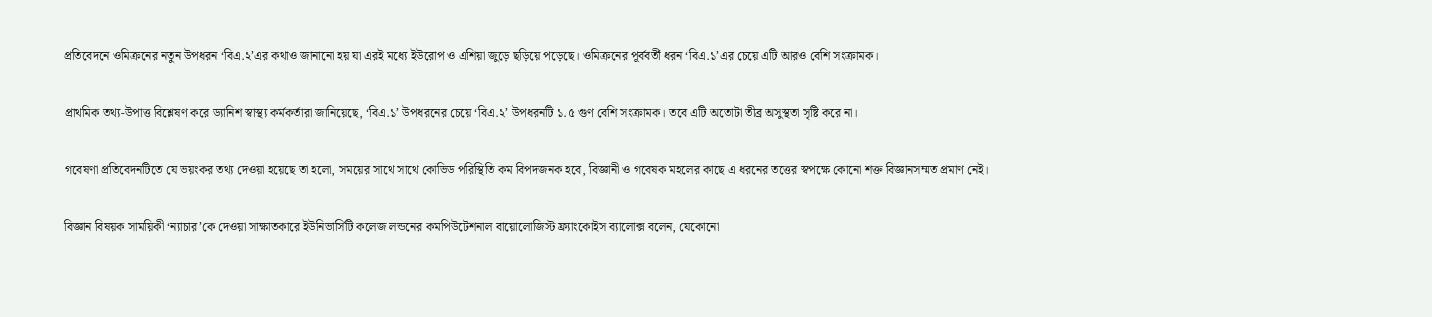প্রতিবেদনে ওমিক্রনের নতুন উপধরন ‘বিএ.২’এর কথাও জানানো হয় যা এরই মধ্যে ইউরোপ ও এশিয়া জুড়ে ছড়িয়ে পড়েছে। ওমিক্রনের পূর্ববর্তী ধরন ‘বিএ.১’এর চেয়ে এটি আরও বেশি সংক্রামক।

প্রাথমিক তথ্য-উপাত্ত বিশ্লেষণ করে ড্যানিশ স্বাস্থ্য কর্মকর্তারা জানিয়েছে, ‘বিএ.১’ উপধরনের চেয়ে ‘বিএ.২’ উপধরনটি ১.৫ গুণ বেশি সংক্রামক। তবে এটি অতোটা তীব্র অসুস্থতা সৃষ্টি করে না।

গবেষণা প্রতিবেদনটিতে যে ভয়ংকর তথ্য দেওয়া হয়েছে তা হলো, সময়ের সাথে সাথে কোভিড পরিস্থিতি কম বিপদজনক হবে, বিজ্ঞানী ও গবেষক মহলের কাছে এ ধরনের তত্তের স্বপক্ষে কোনো শক্ত বিজ্ঞানসম্মত প্রমাণ নেই।

বিজ্ঞান বিষয়ক সাময়িকী ‘ন্যাচার’কে দেওয়া সাক্ষাতকারে ইউনিভার্সিটি কলেজ লন্ডনের কমপিউটেশনাল বায়োলোজিস্ট ফ্র্যাংকোইস ব্যালোক্স বলেন, যেকোনো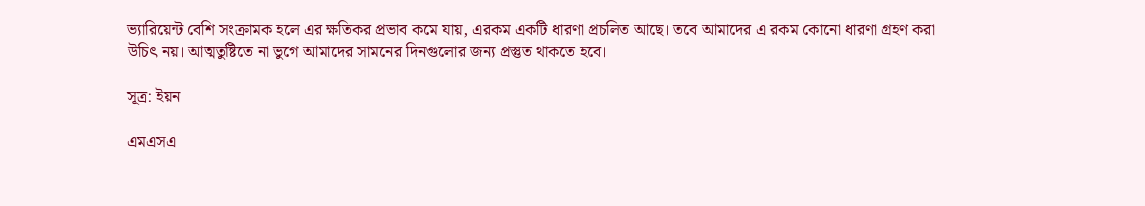ভ্যারিয়েন্ট বেশি সংক্রামক হলে এর ক্ষতিকর প্রভাব কমে যায়, এরকম একটি ধারণা প্রচলিত আছে। তবে আমাদের এ রকম কোনো ধারণা গ্রহণ করা উচিৎ নয়। আত্মতুষ্টিতে না ভুগে আমাদের সামনের দিনগুলোর জন্য প্রস্তুত থাকতে হবে।

সূত্র: ইয়ন

এমএসএ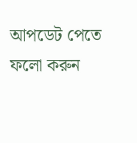আপডেট পেতে ফলো করুন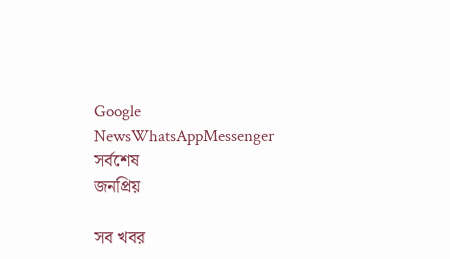Google NewsWhatsAppMessenger
সর্বশেষ
জনপ্রিয়

সব খবর